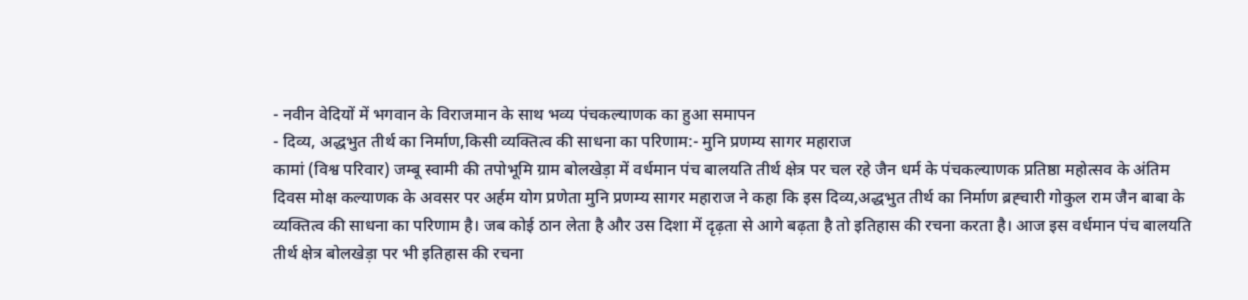- नवीन वेदियों में भगवान के विराजमान के साथ भव्य पंचकल्याणक का हुआ समापन
- दिव्य, अद्धभुत तीर्थ का निर्माण,किसी व्यक्तित्व की साधना का परिणाम:- मुनि प्रणम्य सागर महाराज
कामां (विश्व परिवार) जम्बू स्वामी की तपोभूमि ग्राम बोलखेड़ा में वर्धमान पंच बालयति तीर्थ क्षेत्र पर चल रहे जैन धर्म के पंचकल्याणक प्रतिष्ठा महोत्सव के अंतिम दिवस मोक्ष कल्याणक के अवसर पर अर्हम योग प्रणेता मुनि प्रणम्य सागर महाराज ने कहा कि इस दिव्य,अद्धभुत तीर्थ का निर्माण ब्रह्चारी गोकुल राम जैन बाबा के व्यक्तित्व की साधना का परिणाम है। जब कोई ठान लेता है और उस दिशा में दृढ़ता से आगे बढ़ता है तो इतिहास की रचना करता है। आज इस वर्धमान पंच बालयति तीर्थ क्षेत्र बोलखेड़ा पर भी इतिहास की रचना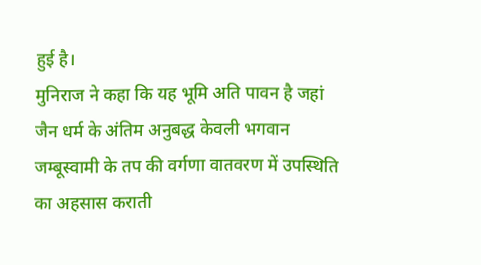हुई है।
मुनिराज ने कहा कि यह भूमि अति पावन है जहां जैन धर्म के अंतिम अनुबद्ध केवली भगवान जम्बूस्वामी के तप की वर्गणा वातवरण में उपस्थिति का अहसास कराती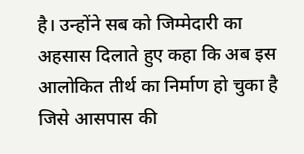है। उन्होंने सब को जिम्मेदारी का अहसास दिलाते हुए कहा कि अब इस आलोकित तीर्थ का निर्माण हो चुका है जिसे आसपास की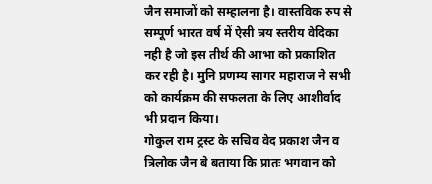जैन समाजों को सम्हालना है। वास्तविक रुप से सम्पूर्ण भारत वर्ष में ऐसी त्रय स्तरीय वेदिका नही है जो इस तीर्थ की आभा को प्रकाशित कर रही है। मुनि प्रणम्य सागर महाराज ने सभी को कार्यक्रम की सफलता के लिए आशीर्वाद भी प्रदान किया।
गोकुल राम ट्रस्ट के सचिव वेद प्रकाश जैन व त्रिलोक जैन बे बताया कि प्रातः भगवान को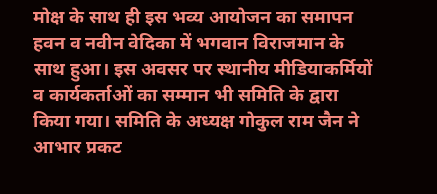मोक्ष के साथ ही इस भव्य आयोजन का समापन हवन व नवीन वेदिका में भगवान विराजमान के साथ हुआ। इस अवसर पर स्थानीय मीडियाकर्मियों व कार्यकर्ताओं का सम्मान भी समिति के द्वारा किया गया। समिति के अध्यक्ष गोकुल राम जैन ने आभार प्रकट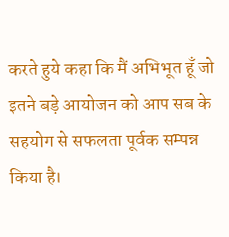करते हुये कहा कि मैं अभिभूत हूँ जो इतने बड़े आयोजन को आप सब के सहयोग से सफलता पूर्वक सम्पन्न किया है।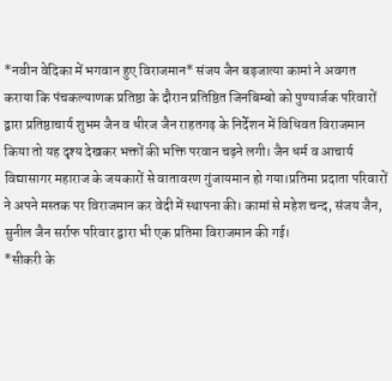*नवीन वेदिका में भगवान हुए विराजमान* संजय जैन बड़जात्या कामां ने अवगत कराया कि पंचकल्याणक प्रतिष्ठा के दौरान प्रतिष्ठित जिनबिम्बो को पुण्यार्जक परिवारों द्वारा प्रतिष्ठाचार्य शुभम जैन व धीरज जैन राहतगढ़ के निर्देशन में विधिवत विराजमान किया तो यह दृश्य देखकर भक्तों की भक्ति परवान चढ़ने लगी। जैन धर्म व आचार्य विद्यासागर महाराज के जयकारों से वातावरण गुंजायमान हो गया।प्रतिमा प्रदाता परिवारों ने अपने मस्तक पर विराजमान कर वेदी में स्थापना की। कामां से महेश चन्द, संजय जैन, सुनील जैन सर्राफ परिवार द्वारा भी एक प्रतिमा विराजमान की गई।
*सीकरी के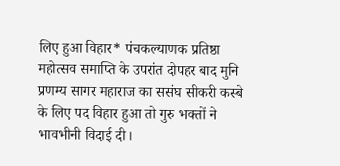लिए हुआ विहार* पंचकल्याणक प्रतिष्ठा महोत्सव समाप्ति के उपरांत दोपहर बाद मुनि प्रणम्य सागर महाराज का ससंघ सीकरी कस्बे के लिए पद विहार हुआ तो गुरु भक्तों ने भावभीनी विदाई दी।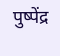पुष्पेंद्र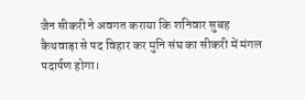जैन सीकरी ने अवगत कराया कि शनिवार सुबह कैथवाड़ा से पद विहार कर मुनि संघ का सीकरी में मंगल पदार्पण होगा।